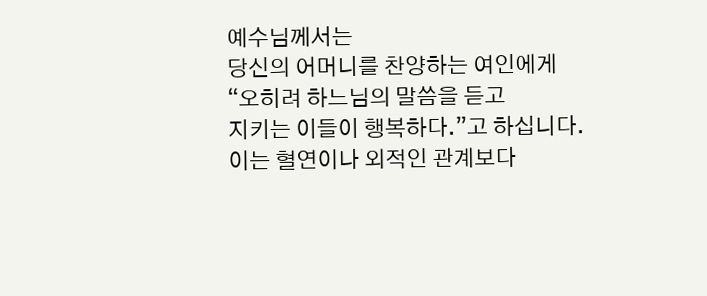예수님께서는
당신의 어머니를 찬양하는 여인에게
“오히려 하느님의 말씀을 듣고
지키는 이들이 행복하다.”고 하십니다.
이는 혈연이나 외적인 관계보다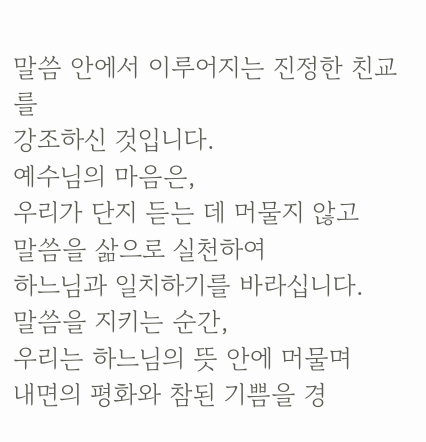말씀 안에서 이루어지는 진정한 친교를
강조하신 것입니다.
예수님의 마음은,
우리가 단지 듣는 데 머물지 않고
말씀을 삶으로 실천하여
하느님과 일치하기를 바라십니다.
말씀을 지키는 순간,
우리는 하느님의 뜻 안에 머물며
내면의 평화와 참된 기쁨을 경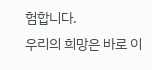험합니다.
우리의 희망은 바로 이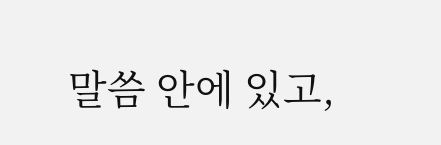말씀 안에 있고,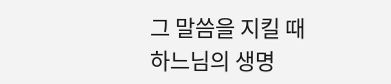그 말씀을 지킬 때
하느님의 생명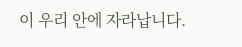이 우리 안에 자라납니다.